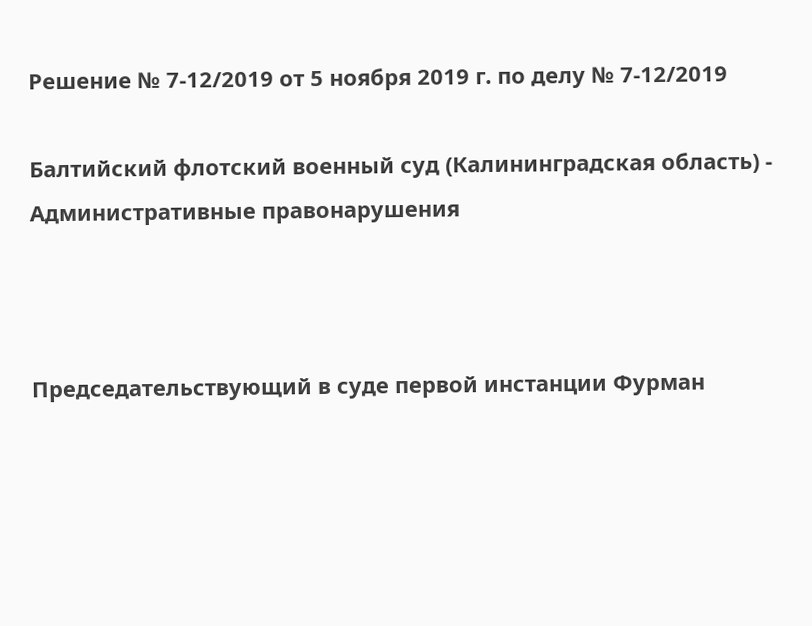Решение № 7-12/2019 от 5 ноября 2019 г. по делу № 7-12/2019

Балтийский флотский военный суд (Калининградская область) - Административные правонарушения



Председательствующий в суде первой инстанции Фурман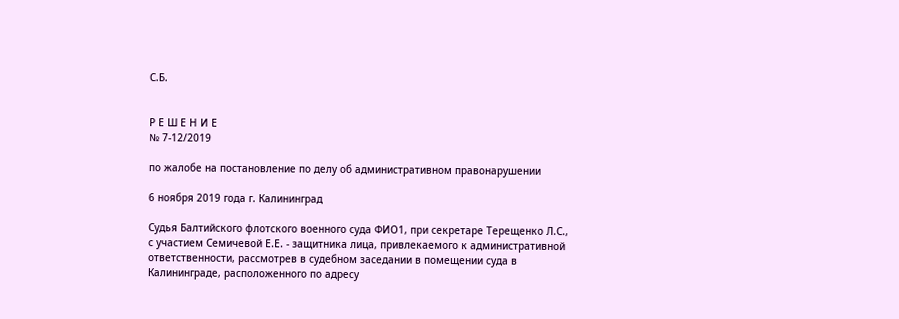С.Б.


Р Е Ш Е Н И Е
№ 7-12/2019

по жалобе на постановление по делу об административном правонарушении

6 ноября 2019 года г. Калининград

Судья Балтийского флотского военного суда ФИО1, при секретаре Терещенко Л.С., с участием Семичевой Е.Е. - защитника лица, привлекаемого к административной ответственности, рассмотрев в судебном заседании в помещении суда в Калининграде, расположенного по адресу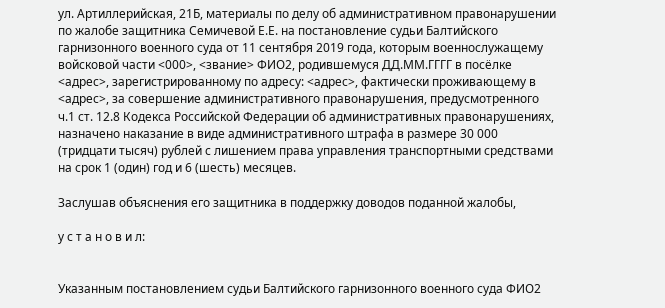ул. Артиллерийская, 21Б, материалы по делу об административном правонарушении по жалобе защитника Семичевой Е.Е. на постановление судьи Балтийского гарнизонного военного суда от 11 сентября 2019 года, которым военнослужащему войсковой части <000>, <звание> ФИО2, родившемуся ДД.ММ.ГГГГ в посёлке <адрес>, зарегистрированному по адресу: <адрес>, фактически проживающему в <адрес>, за совершение административного правонарушения, предусмотренного ч.1 ст. 12.8 Кодекса Российской Федерации об административных правонарушениях, назначено наказание в виде административного штрафа в размере 30 000 (тридцати тысяч) рублей с лишением права управления транспортными средствами на срок 1 (один) год и 6 (шесть) месяцев.

Заслушав объяснения его защитника в поддержку доводов поданной жалобы,

у с т а н о в и л:


Указанным постановлением судьи Балтийского гарнизонного военного суда ФИО2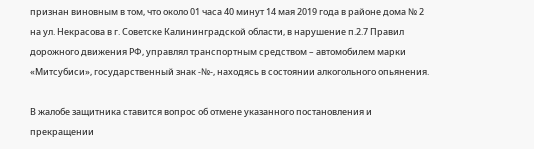признан виновным в том, что около 01 часа 40 минут 14 мая 2019 года в районе дома № 2 на ул. Некрасова в г. Советске Калининградской области, в нарушение п.2.7 Правил дорожного движения РФ, управлял транспортным средством – автомобилем марки «Митсубиси», государственный знак -№-, находясь в состоянии алкогольного опьянения.

В жалобе защитника ставится вопрос об отмене указанного постановления и прекращении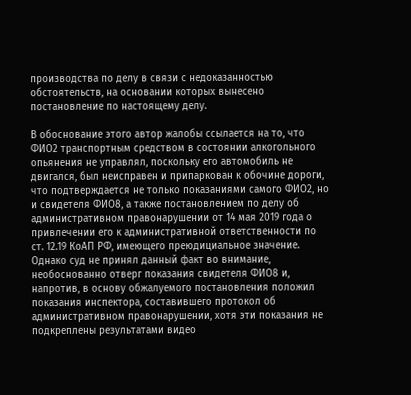производства по делу в связи с недоказанностью обстоятельств, на основании которых вынесено постановление по настоящему делу.

В обоснование этого автор жалобы ссылается на то, что ФИО2 транспортным средством в состоянии алкогольного опьянения не управлял, поскольку его автомобиль не двигался, был неисправен и припаркован к обочине дороги, что подтверждается не только показаниями самого ФИО2, но и свидетеля ФИО8, а также постановлением по делу об административном правонарушении от 14 мая 2019 года о привлечении его к административной ответственности по ст. 12.19 КоАП РФ, имеющего преюдициальное значение. Однако суд не принял данный факт во внимание, необоснованно отверг показания свидетеля ФИО8 и, напротив, в основу обжалуемого постановления положил показания инспектора, составившего протокол об административном правонарушении, хотя эти показания не подкреплены результатами видео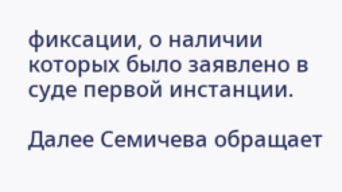фиксации, о наличии которых было заявлено в суде первой инстанции.

Далее Семичева обращает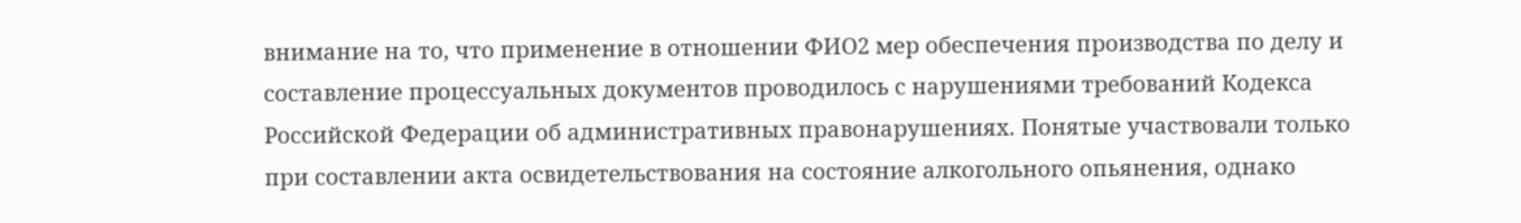внимание на то, что применение в отношении ФИО2 мер обеспечения производства по делу и составление процессуальных документов проводилось с нарушениями требований Кодекса Российской Федерации об административных правонарушениях. Понятые участвовали только при составлении акта освидетельствования на состояние алкогольного опьянения, однако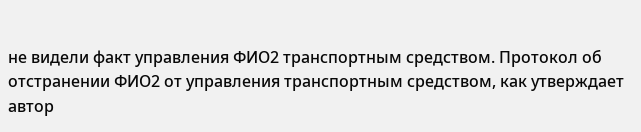не видели факт управления ФИО2 транспортным средством. Протокол об отстранении ФИО2 от управления транспортным средством, как утверждает автор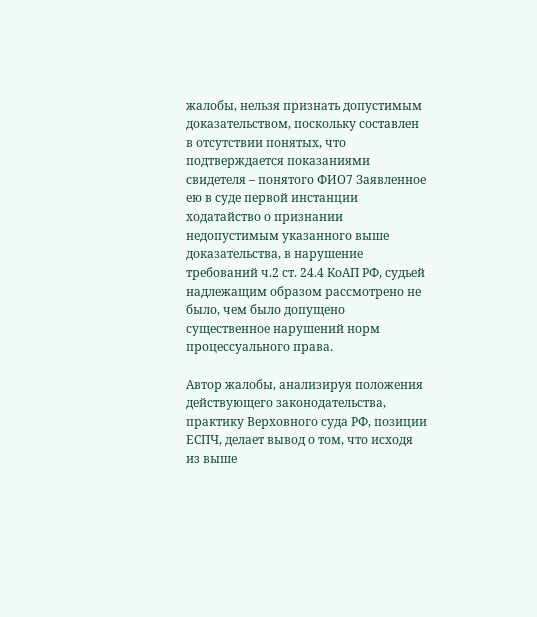жалобы, нельзя признать допустимым доказательством, поскольку составлен в отсутствии понятых, что подтверждается показаниями свидетеля – понятого ФИО7 Заявленное ею в суде первой инстанции ходатайство о признании недопустимым указанного выше доказательства, в нарушение требований ч.2 ст. 24.4 КоАП РФ, судьей надлежащим образом рассмотрено не было, чем было допущено существенное нарушений норм процессуального права.

Автор жалобы, анализируя положения действующего законодательства, практику Верховного суда РФ, позиции ЕСПЧ, делает вывод о том, что исходя из выше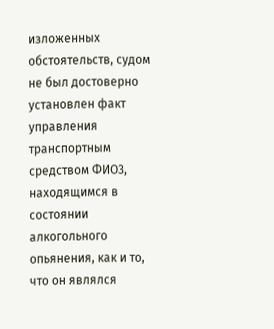изложенных обстоятельств, судом не был достоверно установлен факт управления транспортным средством ФИО3, находящимся в состоянии алкогольного опьянения, как и то, что он являлся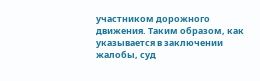участником дорожного движения. Таким образом, как указывается в заключении жалобы, суд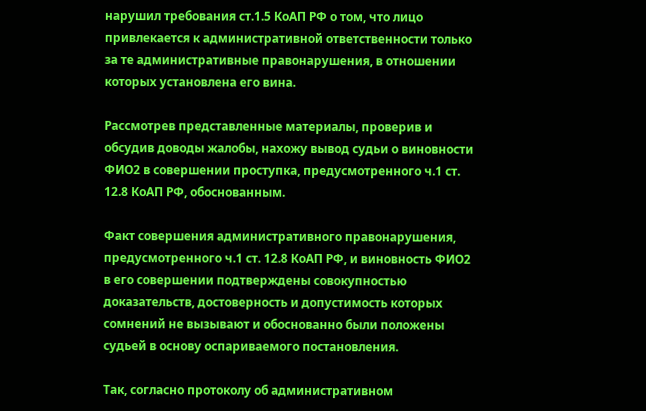нарушил требования ст.1.5 КоАП РФ о том, что лицо привлекается к административной ответственности только за те административные правонарушения, в отношении которых установлена его вина.

Рассмотрев представленные материалы, проверив и обсудив доводы жалобы, нахожу вывод судьи о виновности ФИО2 в совершении проступка, предусмотренного ч.1 ст. 12.8 КоАП РФ, обоснованным.

Факт совершения административного правонарушения, предусмотренного ч.1 ст. 12.8 КоАП РФ, и виновность ФИО2 в его совершении подтверждены совокупностью доказательств, достоверность и допустимость которых сомнений не вызывают и обоснованно были положены судьей в основу оспариваемого постановления.

Так, согласно протоколу об административном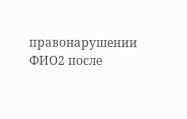правонарушении ФИО2 после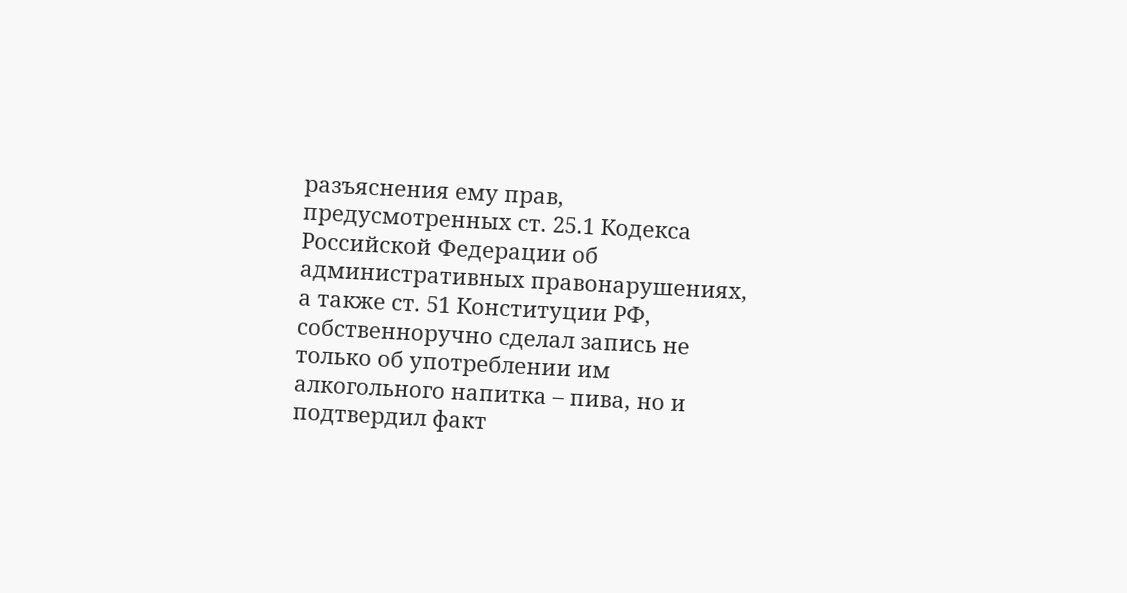разъяснения ему прав, предусмотренных ст. 25.1 Кодекса Российской Федерации об административных правонарушениях, а также ст. 51 Конституции РФ, собственноручно сделал запись не только об употреблении им алкогольного напитка – пива, но и подтвердил факт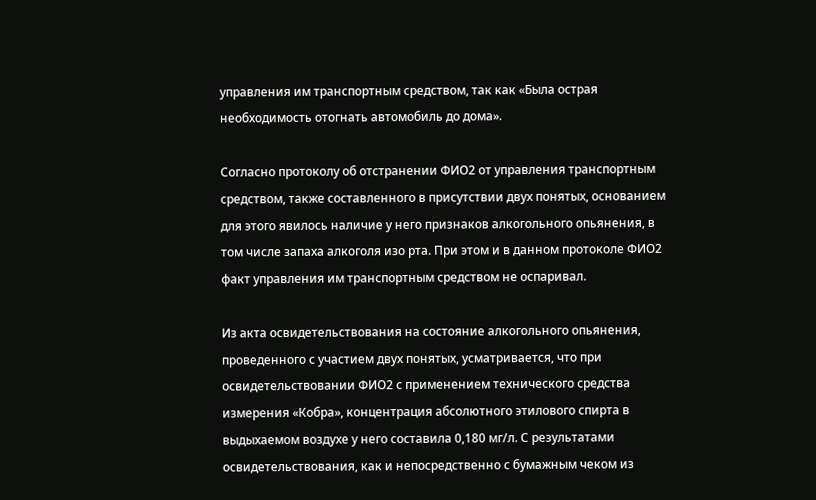управления им транспортным средством, так как «Была острая необходимость отогнать автомобиль до дома».

Согласно протоколу об отстранении ФИО2 от управления транспортным средством, также составленного в присутствии двух понятых, основанием для этого явилось наличие у него признаков алкогольного опьянения, в том числе запаха алкоголя изо рта. При этом и в данном протоколе ФИО2 факт управления им транспортным средством не оспаривал.

Из акта освидетельствования на состояние алкогольного опьянения, проведенного с участием двух понятых, усматривается, что при освидетельствовании ФИО2 с применением технического средства измерения «Кобра», концентрация абсолютного этилового спирта в выдыхаемом воздухе у него составила 0,180 мг/л. С результатами освидетельствования, как и непосредственно с бумажным чеком из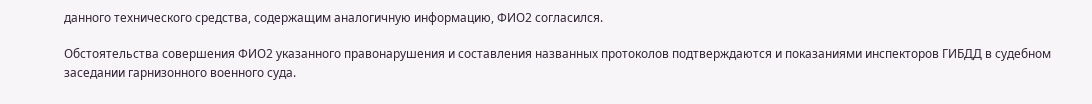данного технического средства, содержащим аналогичную информацию, ФИО2 согласился.

Обстоятельства совершения ФИО2 указанного правонарушения и составления названных протоколов подтверждаются и показаниями инспекторов ГИБДД в судебном заседании гарнизонного военного суда.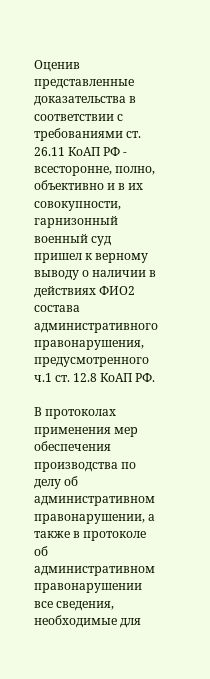Оценив представленные доказательства в соответствии с требованиями ст. 26.11 КоАП РФ - всесторонне, полно, объективно и в их совокупности, гарнизонный военный суд пришел к верному выводу о наличии в действиях ФИО2 состава административного правонарушения, предусмотренного ч.1 ст. 12.8 КоАП РФ.

В протоколах применения мер обеспечения производства по делу об административном правонарушении, а также в протоколе об административном правонарушении все сведения, необходимые для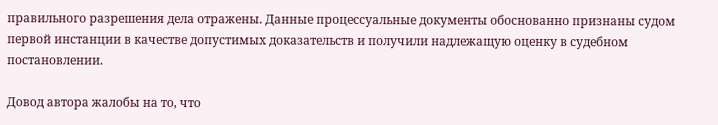правильного разрешения дела отражены. Данные процессуальные документы обоснованно признаны судом первой инстанции в качестве допустимых доказательств и получили надлежащую оценку в судебном постановлении.

Довод автора жалобы на то, что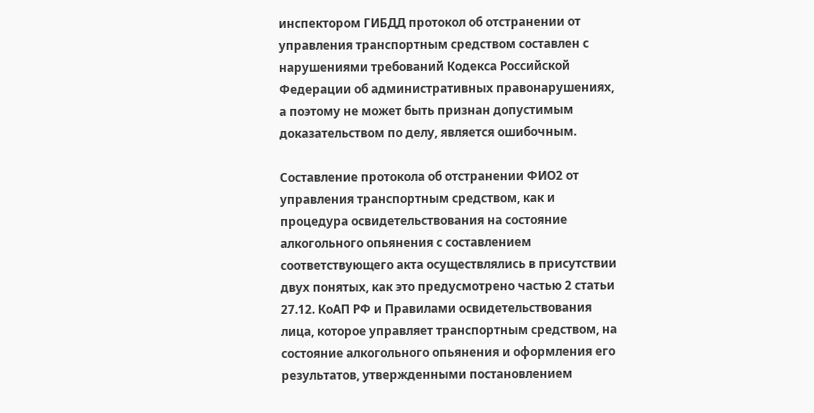инспектором ГИБДД протокол об отстранении от управления транспортным средством составлен с нарушениями требований Кодекса Российской Федерации об административных правонарушениях, а поэтому не может быть признан допустимым доказательством по делу, является ошибочным.

Составление протокола об отстранении ФИО2 от управления транспортным средством, как и процедура освидетельствования на состояние алкогольного опьянения с составлением соответствующего акта осуществлялись в присутствии двух понятых, как это предусмотрено частью 2 статьи 27.12. КоАП РФ и Правилами освидетельствования лица, которое управляет транспортным средством, на состояние алкогольного опьянения и оформления его результатов, утвержденными постановлением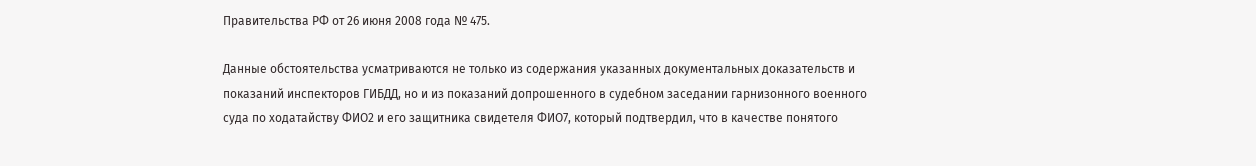Правительства РФ от 26 июня 2008 года № 475.

Данные обстоятельства усматриваются не только из содержания указанных документальных доказательств и показаний инспекторов ГИБДД, но и из показаний допрошенного в судебном заседании гарнизонного военного суда по ходатайству ФИО2 и его защитника свидетеля ФИО7, который подтвердил, что в качестве понятого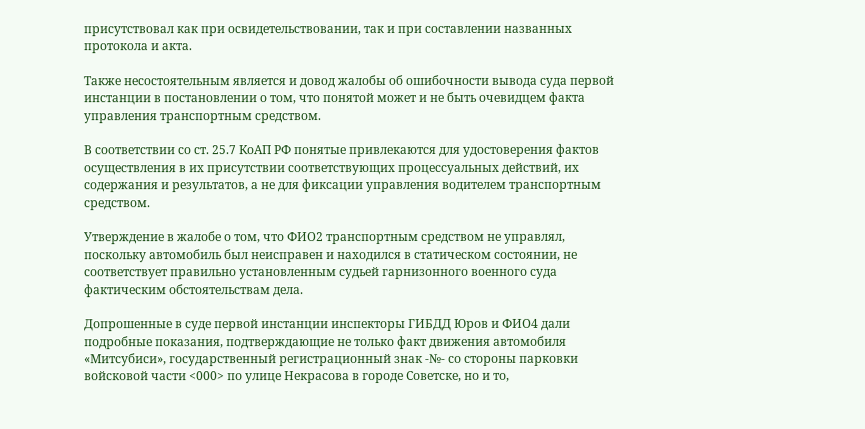присутствовал как при освидетельствовании, так и при составлении названных протокола и акта.

Также несостоятельным является и довод жалобы об ошибочности вывода суда первой инстанции в постановлении о том, что понятой может и не быть очевидцем факта управления транспортным средством.

В соответствии со ст. 25.7 КоАП РФ понятые привлекаются для удостоверения фактов осуществления в их присутствии соответствующих процессуальных действий, их содержания и результатов, а не для фиксации управления водителем транспортным средством.

Утверждение в жалобе о том, что ФИО2 транспортным средством не управлял, поскольку автомобиль был неисправен и находился в статическом состоянии, не соответствует правильно установленным судьей гарнизонного военного суда фактическим обстоятельствам дела.

Допрошенные в суде первой инстанции инспекторы ГИБДД Юров и ФИО4 дали подробные показания, подтверждающие не только факт движения автомобиля «Митсубиси», государственный регистрационный знак -№- со стороны парковки войсковой части <000> по улице Некрасова в городе Советске, но и то,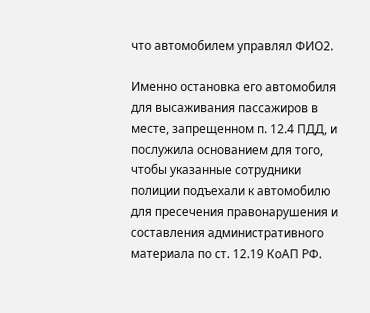что автомобилем управлял ФИО2.

Именно остановка его автомобиля для высаживания пассажиров в месте, запрещенном п. 12.4 ПДД, и послужила основанием для того, чтобы указанные сотрудники полиции подъехали к автомобилю для пресечения правонарушения и составления административного материала по ст. 12.19 КоАП РФ.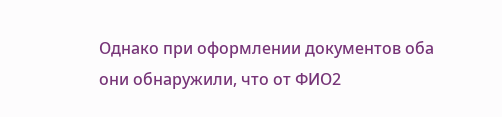Однако при оформлении документов оба они обнаружили, что от ФИО2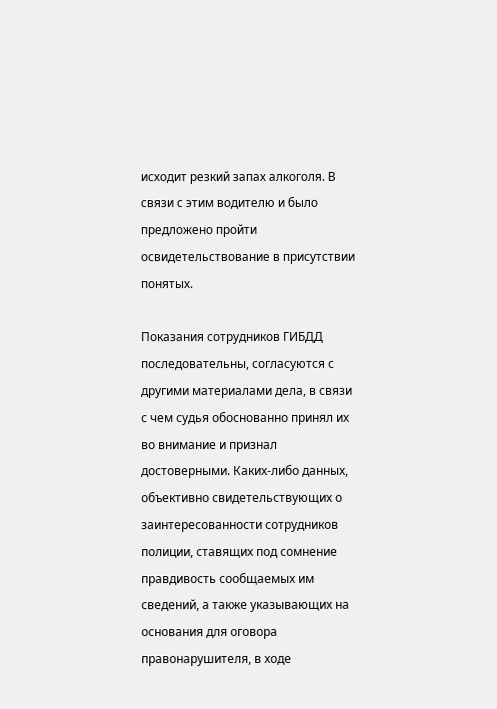исходит резкий запах алкоголя. В связи с этим водителю и было предложено пройти освидетельствование в присутствии понятых.

Показания сотрудников ГИБДД последовательны, согласуются с другими материалами дела, в связи с чем судья обоснованно принял их во внимание и признал достоверными. Каких-либо данных, объективно свидетельствующих о заинтересованности сотрудников полиции, ставящих под сомнение правдивость сообщаемых им сведений, а также указывающих на основания для оговора правонарушителя, в ходе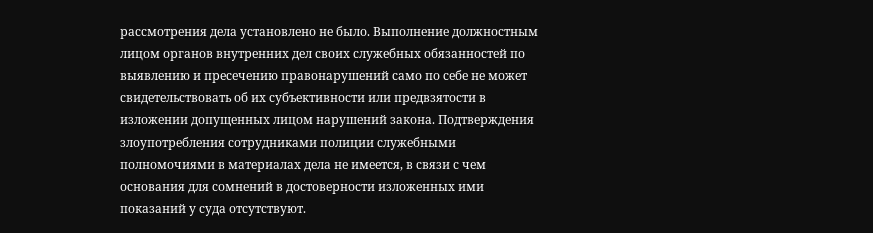рассмотрения дела установлено не было. Выполнение должностным лицом органов внутренних дел своих служебных обязанностей по выявлению и пресечению правонарушений само по себе не может свидетельствовать об их субъективности или предвзятости в изложении допущенных лицом нарушений закона. Подтверждения злоупотребления сотрудниками полиции служебными полномочиями в материалах дела не имеется, в связи с чем основания для сомнений в достоверности изложенных ими показаний у суда отсутствуют.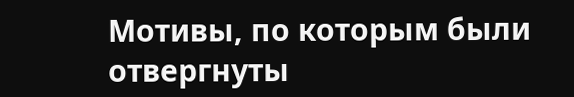Мотивы, по которым были отвергнуты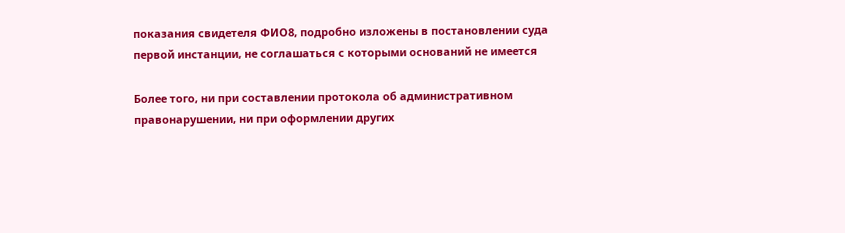показания свидетеля ФИО8, подробно изложены в постановлении суда первой инстанции, не соглашаться с которыми оснований не имеется

Более того, ни при составлении протокола об административном правонарушении, ни при оформлении других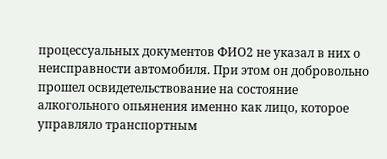процессуальных документов ФИО2 не указал в них о неисправности автомобиля. При этом он добровольно прошел освидетельствование на состояние алкогольного опьянения именно как лицо, которое управляло транспортным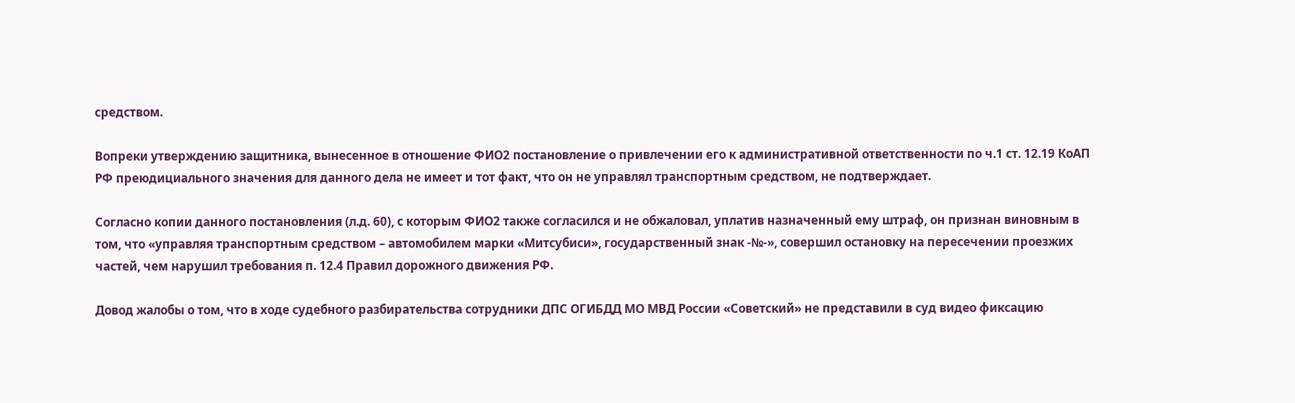средством.

Вопреки утверждению защитника, вынесенное в отношение ФИО2 постановление о привлечении его к административной ответственности по ч.1 ст. 12.19 КоАП РФ преюдициального значения для данного дела не имеет и тот факт, что он не управлял транспортным средством, не подтверждает.

Согласно копии данного постановления (л.д. 60), с которым ФИО2 также согласился и не обжаловал, уплатив назначенный ему штраф, он признан виновным в том, что «управляя транспортным средством – автомобилем марки «Митсубиси», государственный знак -№-», совершил остановку на пересечении проезжих частей, чем нарушил требования п. 12.4 Правил дорожного движения РФ.

Довод жалобы о том, что в ходе судебного разбирательства сотрудники ДПС ОГИБДД МО МВД России «Советский» не представили в суд видео фиксацию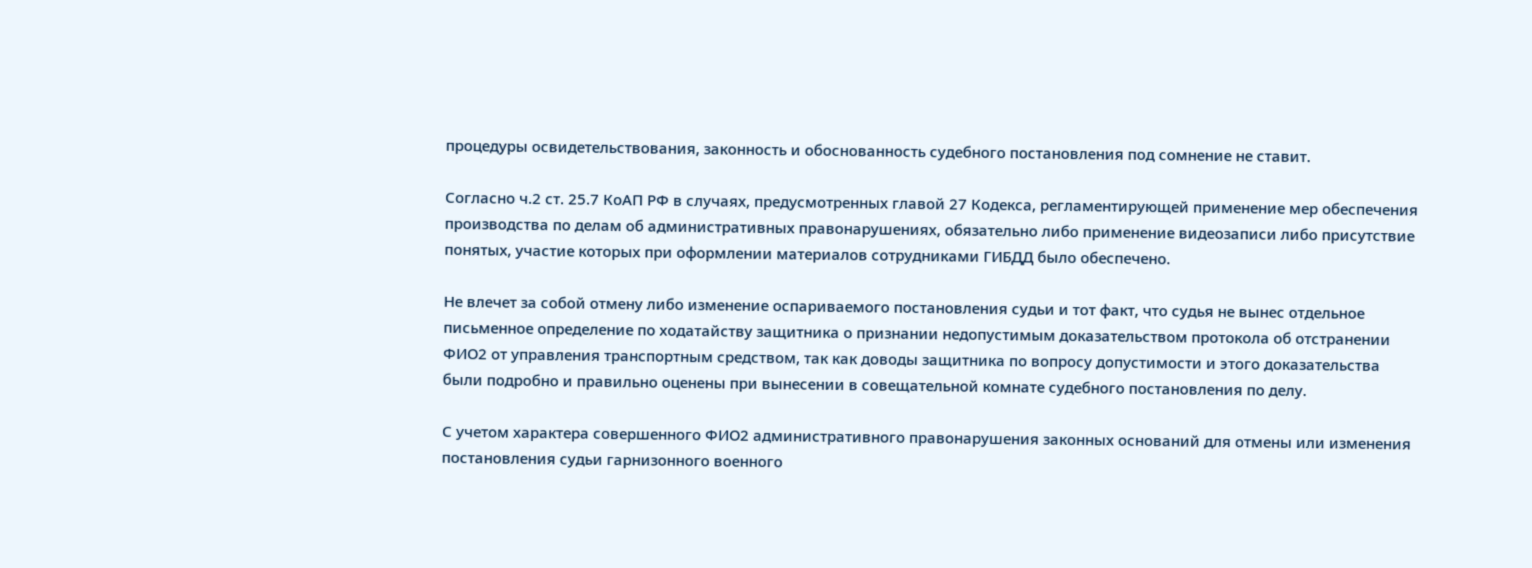процедуры освидетельствования, законность и обоснованность судебного постановления под сомнение не ставит.

Согласно ч.2 ст. 25.7 КоАП РФ в случаях, предусмотренных главой 27 Кодекса, регламентирующей применение мер обеспечения производства по делам об административных правонарушениях, обязательно либо применение видеозаписи либо присутствие понятых, участие которых при оформлении материалов сотрудниками ГИБДД было обеспечено.

Не влечет за собой отмену либо изменение оспариваемого постановления судьи и тот факт, что судья не вынес отдельное письменное определение по ходатайству защитника о признании недопустимым доказательством протокола об отстранении ФИО2 от управления транспортным средством, так как доводы защитника по вопросу допустимости и этого доказательства были подробно и правильно оценены при вынесении в совещательной комнате судебного постановления по делу.

С учетом характера совершенного ФИО2 административного правонарушения законных оснований для отмены или изменения постановления судьи гарнизонного военного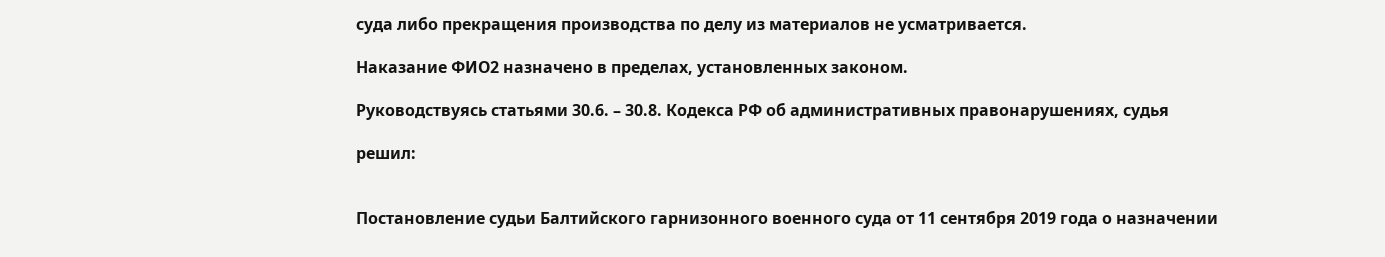суда либо прекращения производства по делу из материалов не усматривается.

Наказание ФИО2 назначено в пределах, установленных законом.

Руководствуясь статьями 30.6. – 30.8. Кодекса РФ об административных правонарушениях, судья

решил:


Постановление судьи Балтийского гарнизонного военного суда от 11 сентября 2019 года о назначении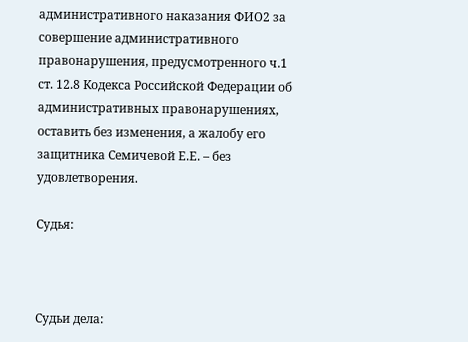административного наказания ФИО2 за совершение административного правонарушения, предусмотренного ч.1 ст. 12.8 Кодекса Российской Федерации об административных правонарушениях, оставить без изменения, а жалобу его защитника Семичевой Е.Е. – без удовлетворения.

Судья:



Судьи дела: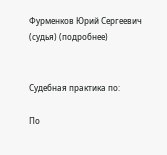Фурменков Юрий Сергеевич (судья) (подробнее)


Судебная практика по:

По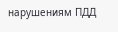нарушениям ПДД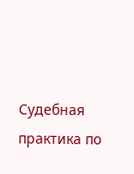Судебная практика по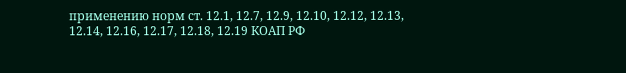применению норм ст. 12.1, 12.7, 12.9, 12.10, 12.12, 12.13, 12.14, 12.16, 12.17, 12.18, 12.19 КОАП РФ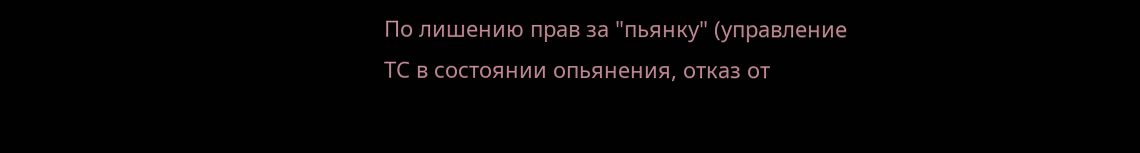По лишению прав за "пьянку" (управление ТС в состоянии опьянения, отказ от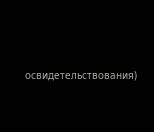освидетельствования)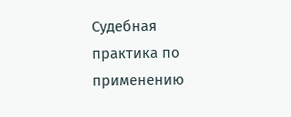Судебная практика по применению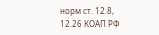норм ст. 12.8, 12.26 КОАП РФ